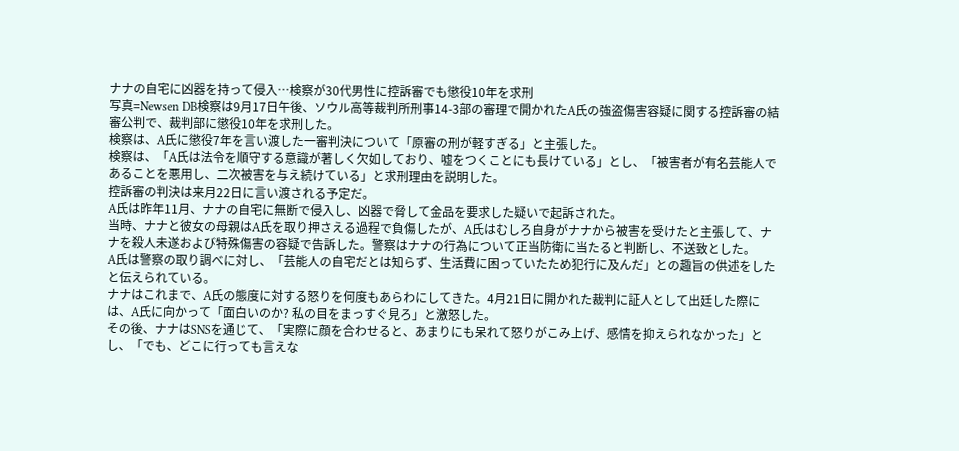ナナの自宅に凶器を持って侵入…検察が30代男性に控訴審でも懲役10年を求刑
写真=Newsen DB検察は9月17日午後、ソウル高等裁判所刑事14-3部の審理で開かれたA氏の強盗傷害容疑に関する控訴審の結審公判で、裁判部に懲役10年を求刑した。
検察は、A氏に懲役7年を言い渡した一審判決について「原審の刑が軽すぎる」と主張した。
検察は、「A氏は法令を順守する意識が著しく欠如しており、嘘をつくことにも長けている」とし、「被害者が有名芸能人であることを悪用し、二次被害を与え続けている」と求刑理由を説明した。
控訴審の判決は来月22日に言い渡される予定だ。
A氏は昨年11月、ナナの自宅に無断で侵入し、凶器で脅して金品を要求した疑いで起訴された。
当時、ナナと彼女の母親はA氏を取り押さえる過程で負傷したが、A氏はむしろ自身がナナから被害を受けたと主張して、ナナを殺人未遂および特殊傷害の容疑で告訴した。警察はナナの行為について正当防衛に当たると判断し、不送致とした。
A氏は警察の取り調べに対し、「芸能人の自宅だとは知らず、生活費に困っていたため犯行に及んだ」との趣旨の供述をしたと伝えられている。
ナナはこれまで、A氏の態度に対する怒りを何度もあらわにしてきた。4月21日に開かれた裁判に証人として出廷した際には、A氏に向かって「面白いのか? 私の目をまっすぐ見ろ」と激怒した。
その後、ナナはSNSを通じて、「実際に顔を合わせると、あまりにも呆れて怒りがこみ上げ、感情を抑えられなかった」とし、「でも、どこに行っても言えな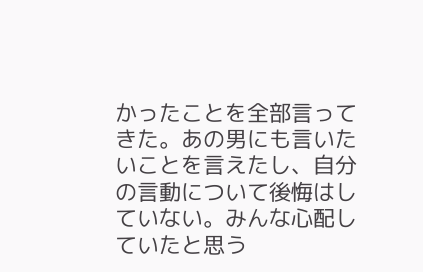かったことを全部言ってきた。あの男にも言いたいことを言えたし、自分の言動について後悔はしていない。みんな心配していたと思う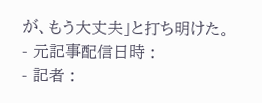が、もう大丈夫」と打ち明けた。
- 元記事配信日時 :
- 記者 :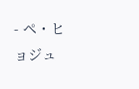- ペ・ヒョジュ